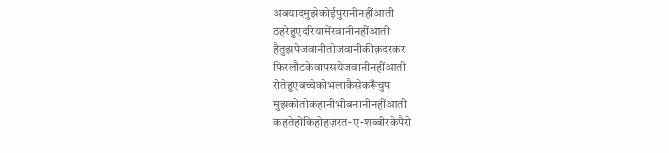अबयादमुझेकोईपुरानीनहींआती
ठहरेहुएदरियामेंरवानीनहींआती
हैतुझपेजवानीतोजवानीकीक़दरकर
फिरलौटकेवापसयेजवानीनहींआती
रोतेहुएबच्चेकोभलाकैसेकरूँचुप
मुझकोतोकहानीभीबनानीनहींआती
कहतेहोकिहोहज़रत-ए-शब्बीरकेपैरो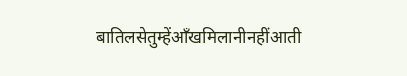बातिलसेतुम्हेंआँखमिलानीनहींआती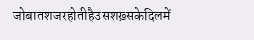जोबातशजरहोतीहैउसशख़्सकेदिलमें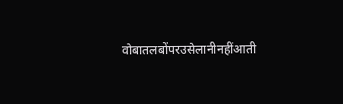वोबातलबोंपरउसेलानीनहींआती